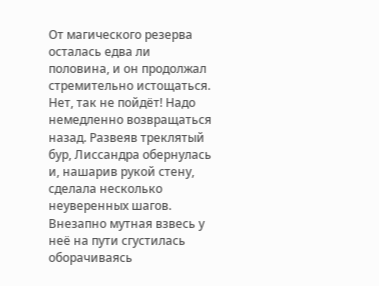От магического резерва осталась едва ли половина, и он продолжал стремительно истощаться. Нет, так не пойдёт! Надо немедленно возвращаться назад. Развеяв треклятый бур, Лиссандра обернулась и, нашарив рукой стену, сделала несколько неуверенных шагов. Внезапно мутная взвесь у неё на пути сгустилась оборачиваясь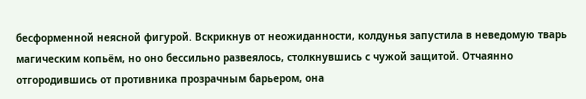бесформенной неясной фигурой. Вскрикнув от неожиданности, колдунья запустила в неведомую тварь магическим копьём, но оно бессильно развеялось, столкнувшись с чужой защитой. Отчаянно отгородившись от противника прозрачным барьером, она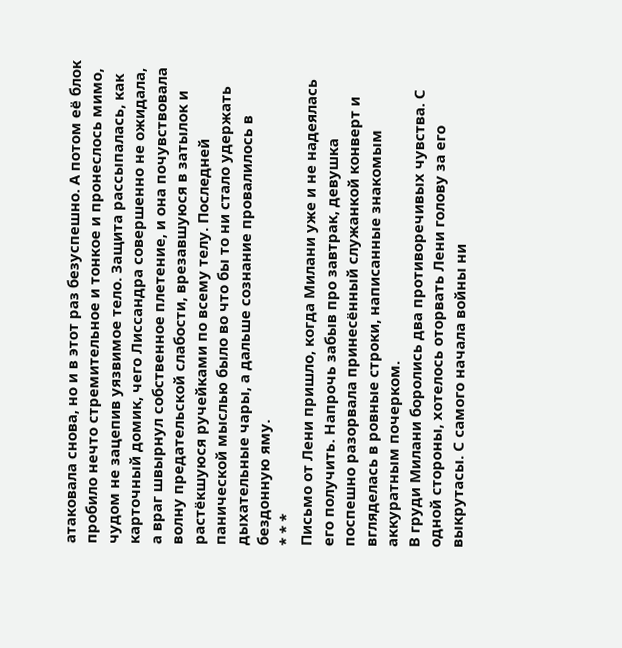атаковала снова, но и в этот раз безуспешно. А потом её блок пробило нечто стремительное и тонкое и пронеслось мимо, чудом не зацепив уязвимое тело. Защита рассыпалась, как карточный домик, чего Лиссандра совершенно не ожидала, а враг швырнул собственное плетение, и она почувствовала волну предательской слабости, врезавшуюся в затылок и растёкшуюся ручейками по всему телу. Последней панической мыслью было во что бы то ни стало удержать дыхательные чары, а дальше сознание провалилось в бездонную яму.
* * *
Письмо от Лени пришло, когда Милани уже и не надеялась его получить. Напрочь забыв про завтрак, девушка поспешно разорвала принесённый служанкой конверт и вгляделась в ровные строки, написанные знакомым аккуратным почерком.
В груди Милани боролись два противоречивых чувства. С одной стороны, хотелось оторвать Лени голову за его выкрутасы. С самого начала войны ни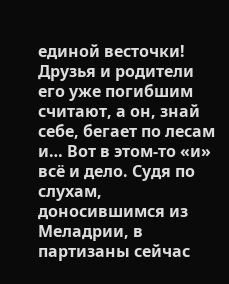единой весточки! Друзья и родители его уже погибшим считают, а он, знай себе, бегает по лесам и… Вот в этом-то «и» всё и дело. Судя по слухам, доносившимся из Меладрии, в партизаны сейчас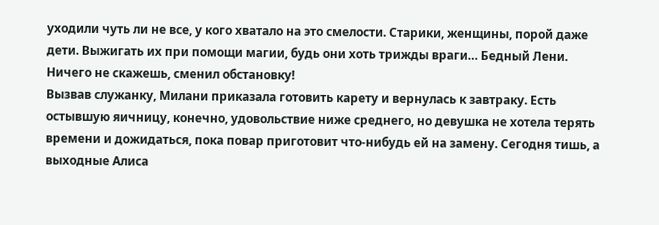уходили чуть ли не все, у кого хватало на это смелости. Старики, женщины, порой даже дети. Выжигать их при помощи магии, будь они хоть трижды враги… Бедный Лени. Ничего не скажешь, сменил обстановку!
Вызвав служанку, Милани приказала готовить карету и вернулась к завтраку. Есть остывшую яичницу, конечно, удовольствие ниже среднего, но девушка не хотела терять времени и дожидаться, пока повар приготовит что-нибудь ей на замену. Сегодня тишь, а выходные Алиса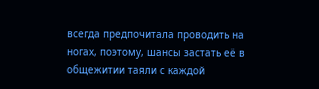всегда предпочитала проводить на ногах, поэтому, шансы застать её в общежитии таяли с каждой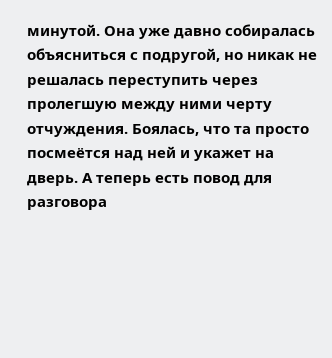минутой. Она уже давно собиралась объясниться с подругой, но никак не решалась переступить через пролегшую между ними черту отчуждения. Боялась, что та просто посмеётся над ней и укажет на дверь. А теперь есть повод для разговора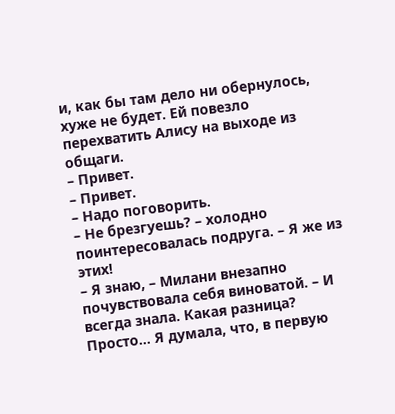и, как бы там дело ни обернулось, хуже не будет. Ей повезло перехватить Алису на выходе из общаги.
– Привет.
– Привет.
– Надо поговорить.
– Не брезгуешь? – холодно поинтересовалась подруга. – Я же из этих!
– Я знаю, – Милани внезапно почувствовала себя виноватой. – И всегда знала. Какая разница? Просто… Я думала, что, в первую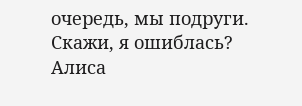очередь, мы подруги. Скажи, я ошиблась?
Алиса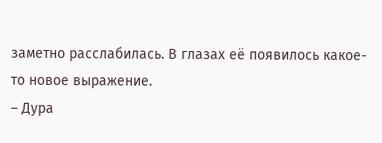заметно расслабилась. В глазах её появилось какое-то новое выражение.
– Дура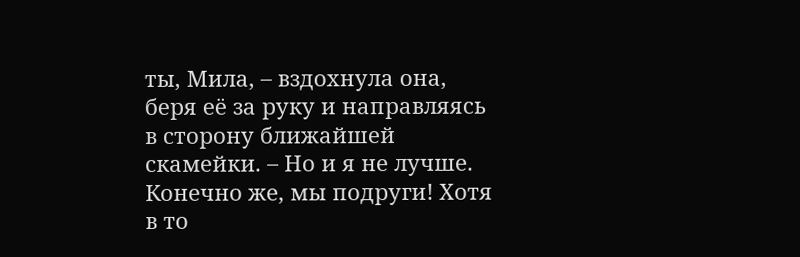ты, Мила, – вздохнула она, беря её за руку и направляясь в сторону ближайшей скамейки. – Но и я не лучше. Конечно же, мы подруги! Хотя в то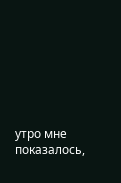утро мне показалось,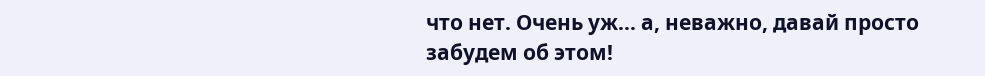что нет. Очень уж… а, неважно, давай просто забудем об этом!